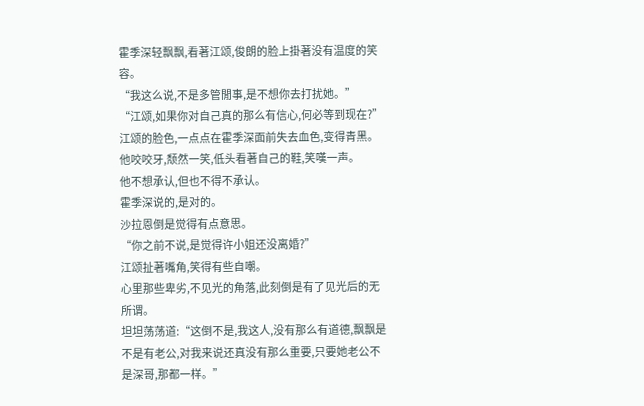霍季深轻飘飘,看著江颂,俊朗的脸上掛著没有温度的笑容。
“我这么说,不是多管閒事,是不想你去打扰她。”
“江颂,如果你对自己真的那么有信心,何必等到现在?”
江颂的脸色,一点点在霍季深面前失去血色,变得青黑。
他咬咬牙,颓然一笑,低头看著自己的鞋,笑嘆一声。
他不想承认,但也不得不承认。
霍季深说的,是对的。
沙拉恩倒是觉得有点意思。
“你之前不说,是觉得许小姐还没离婚?”
江颂扯著嘴角,笑得有些自嘲。
心里那些卑劣,不见光的角落,此刻倒是有了见光后的无所谓。
坦坦荡荡道:“这倒不是,我这人,没有那么有道德,飘飘是不是有老公,对我来说还真没有那么重要,只要她老公不是深哥,那都一样。”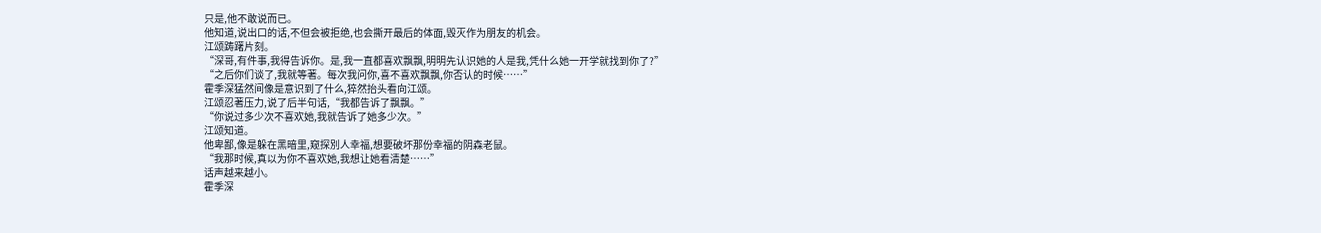只是,他不敢说而已。
他知道,说出口的话,不但会被拒绝,也会撕开最后的体面,毁灭作为朋友的机会。
江颂踌躇片刻。
“深哥,有件事,我得告诉你。是,我一直都喜欢飘飘,明明先认识她的人是我,凭什么她一开学就找到你了?”
“之后你们谈了,我就等著。每次我问你,喜不喜欢飘飘,你否认的时候……”
霍季深猛然间像是意识到了什么,猝然抬头看向江颂。
江颂忍著压力,说了后半句话,“我都告诉了飘飘。”
“你说过多少次不喜欢她,我就告诉了她多少次。”
江颂知道。
他卑鄙,像是躲在黑暗里,窥探別人幸福,想要破坏那份幸福的阴森老鼠。
“我那时候,真以为你不喜欢她,我想让她看清楚……”
话声越来越小。
霍季深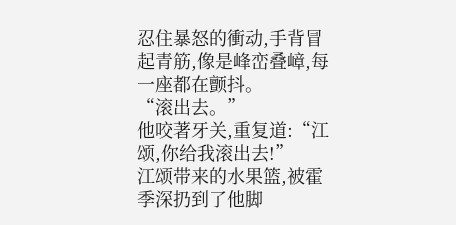忍住暴怒的衝动,手背冒起青筋,像是峰峦叠嶂,每一座都在颤抖。
“滚出去。”
他咬著牙关,重复道:“江颂,你给我滚出去!”
江颂带来的水果篮,被霍季深扔到了他脚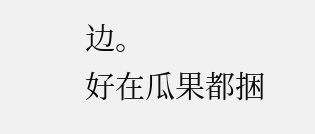边。
好在瓜果都捆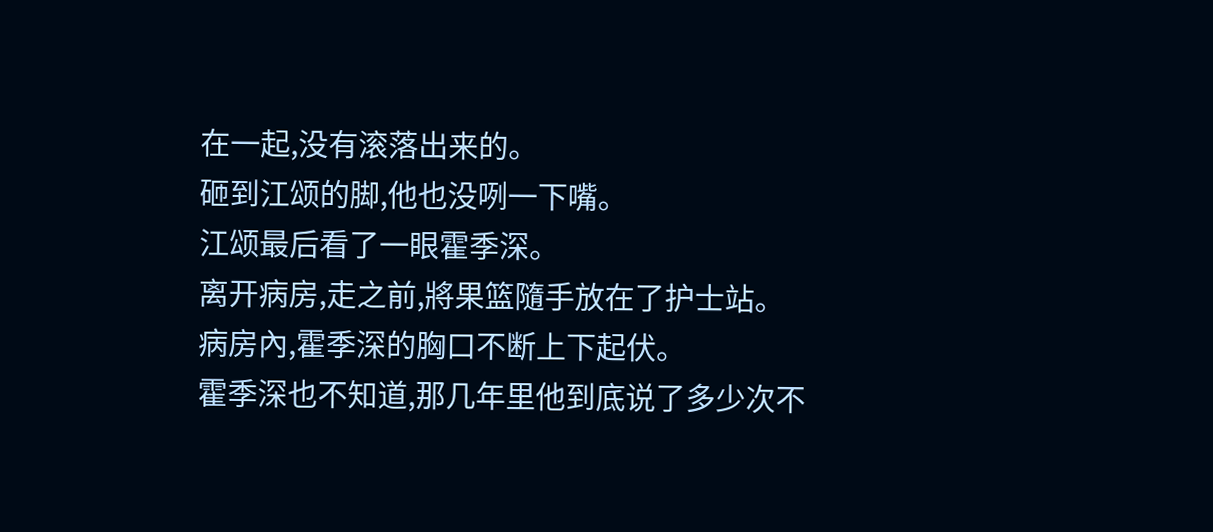在一起,没有滚落出来的。
砸到江颂的脚,他也没咧一下嘴。
江颂最后看了一眼霍季深。
离开病房,走之前,將果篮隨手放在了护士站。
病房內,霍季深的胸口不断上下起伏。
霍季深也不知道,那几年里他到底说了多少次不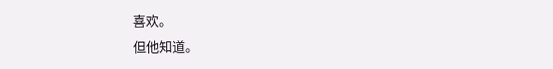喜欢。
但他知道。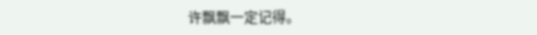许飘飘一定记得。